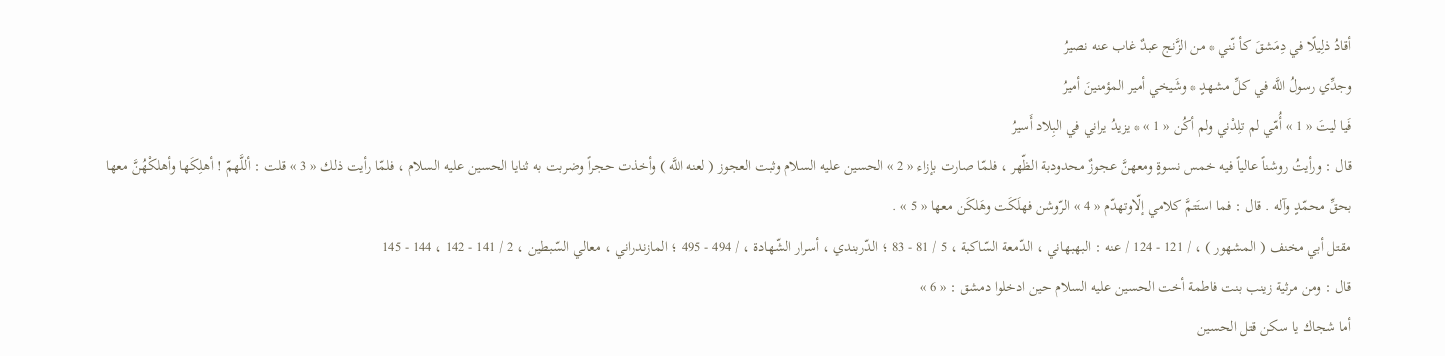أقادُ ذلِيلًا في دِمَشقَ كأ نّني * من الزَّنج عبدٌ غاب عنه نصيرُ
وجدِّي رسولُ اللَّه في كلِّ مشهدٍ * وشَيخي أمير المؤمنينَ أميرُ
فَيا ليتَ « 1 » أُمّي لم تلِدْني ولم أكُن « 1 » * يزيدُ يراني في البِلاد أَسيرُ
قال : ورأيتُ روشناً عالياً فيه خمس نسوةٍ ومعهنَّ عجوزٌ محدودبة الظّهر ، فلمّا صارت بإزاء « 2 » الحسين عليه السلام وثبت العجوز ( لعنه اللَّه ) وأخذت حجراً وضربت به ثنايا الحسين عليه السلام ، فلمّا رأيت ذلك « 3 » قلت : أللَّهمّ ! أهلِكَها وأهلكْهُنَّ معها بحقِّ محمّدٍ وآله . قال : فما استَتمَّ كلامي إلّاوتهدّم « 4 » الرّوشن فهلَكَت وهَلكَن معها « 5 » .
مقتل أبي مخنف ( المشهور ) ، / 121 - 124 / عنه : البهبهاني ، الدّمعة السّاكبة ، 5 / 81 - 83 ؛ الدّربندي ، أسرار الشّهادة ، / 494 - 495 ؛ المازندراني ، معالي السّبطين ، 2 / 141 - 142 ، 144 - 145
قال : ومن مرثية زينب بنت فاطمة أخت الحسين عليه السلام حين ادخلوا دمشق : « 6 »
أما شجاك يا سكن قتل الحسين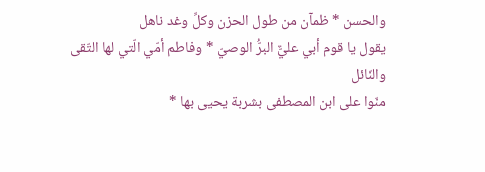والحسن * ظمآن من طول الحزن وكلِّ وغد ناهل
يقول يا قوم أبي عليٌّ البرُّ الوصيّ * وفاطم أمّي الّتي لها التّقى والنّائل
منّوا على ابن المصطفى بشربة يحيى بها *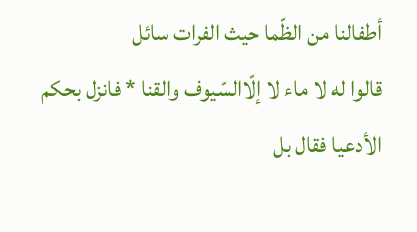أطفالنا من الظّما حيث الفرات سائل
قالوا له لا ماء لا إلّاالسّيوف والقنا * فانزل بحكم الأدعيا فقال بل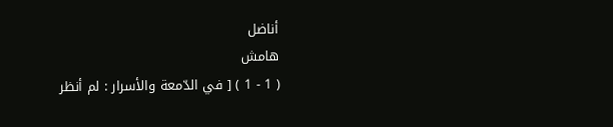أناضل
هامش
( 1 - 1 ) [ في الدّمعة والأسرار : لم أنظر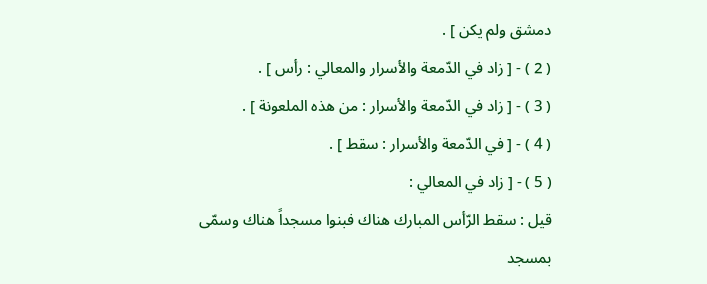دمشق ولم يكن ] .
( 2 ) - [ زاد في الدّمعة والأسرار والمعالي : رأس ] .
( 3 ) - [ زاد في الدّمعة والأسرار : من هذه الملعونة ] .
( 4 ) - [ في الدّمعة والأسرار : سقط ] .
( 5 ) - [ زاد في المعالي :
قيل : سقط الرّأس المبارك هناك فبنوا مسجداً هناك وسمّى بمسجد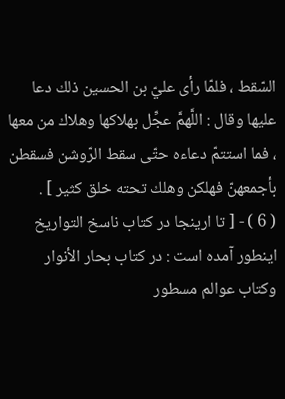السّقط ، فلمّا رأى عليّ بن الحسين ذلك دعا عليها وقال : اللَّهمَّ عجِّل بهلاكها وهلاك من معها ، فما استتمّ دعاءه حتّى سقط الرّوشن فسقطن بأجمعهنّ فهلكن وهلك تحته خلق كثير ] .
( 6 ) - [ تا ارينجا در كتاب ناسخ التواريخ اينطور آمده است : در كتاب بحار الأنوار وكتاب عوالم مسطور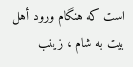است كه هنگام ورود أهل بيت به شام ، زينب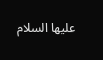عليها السلام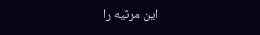اين مرثيه را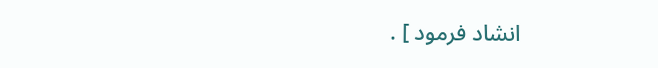انشاد فرمود ] .